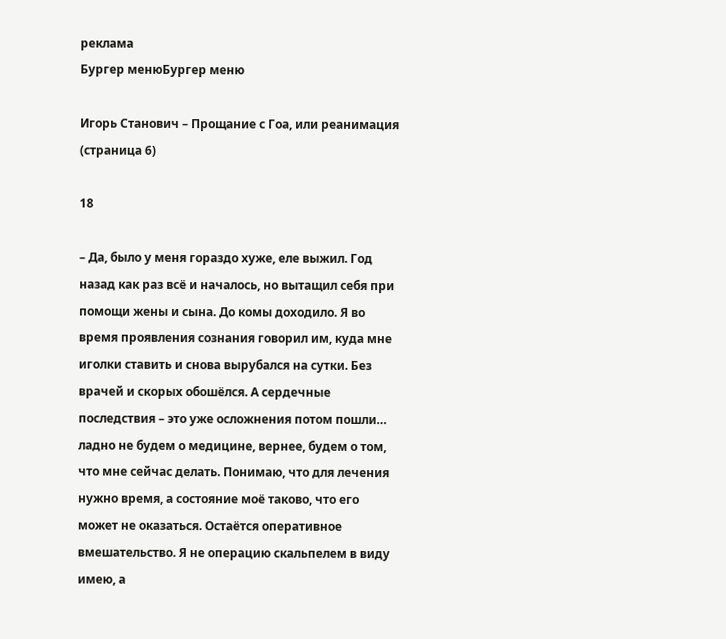реклама
Бургер менюБургер меню

Игорь Станович – Прощание с Гоа, или реанимация (страница 6)

18

– Да, было у меня гораздо хуже, еле выжил. Год назад как раз всё и началось, но вытащил себя при помощи жены и сына. До комы доходило. Я во время проявления сознания говорил им, куда мне иголки ставить и снова вырубался на сутки. Без врачей и скорых обошёлся. А сердечные последствия – это уже осложнения потом пошли… ладно не будем о медицине, вернее, будем о том, что мне сейчас делать. Понимаю, что для лечения нужно время, а состояние моё таково, что его может не оказаться. Остаётся оперативное вмешательство. Я не операцию скальпелем в виду имею, а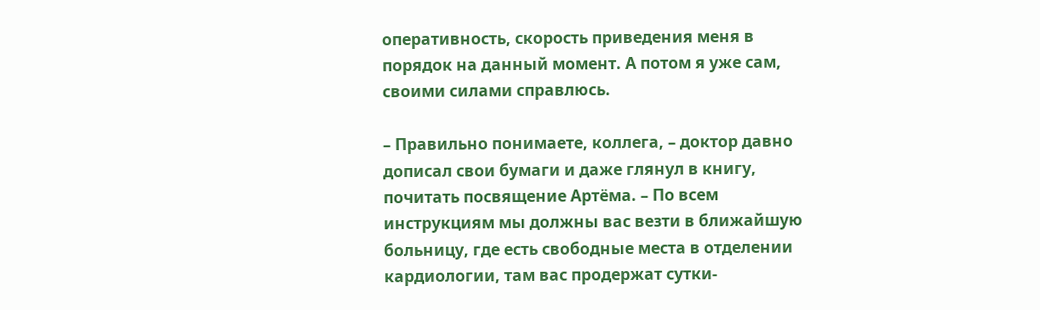оперативность, скорость приведения меня в порядок на данный момент. А потом я уже сам, своими силами справлюсь.

– Правильно понимаете, коллега, – доктор давно дописал свои бумаги и даже глянул в книгу, почитать посвящение Артёма. – По всем инструкциям мы должны вас везти в ближайшую больницу, где есть свободные места в отделении кардиологии, там вас продержат сутки-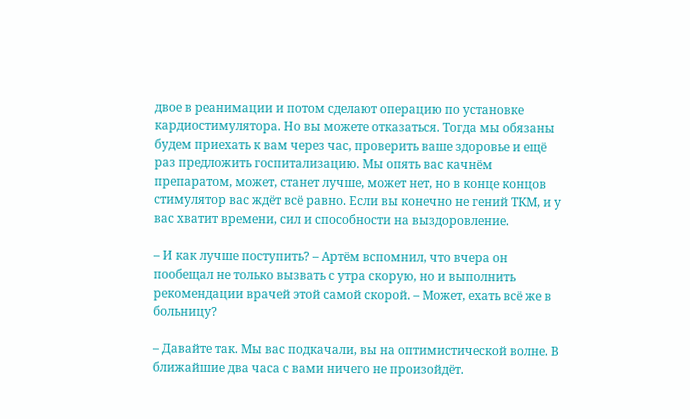двое в реанимации и потом сделают операцию по установке кардиостимулятора. Но вы можете отказаться. Тогда мы обязаны будем приехать к вам через час, проверить ваше здоровье и ещё раз предложить госпитализацию. Мы опять вас качнём препаратом, может, станет лучше, может нет, но в конце концов стимулятор вас ждёт всё равно. Если вы конечно не гений ТКМ, и у вас хватит времени, сил и способности на выздоровление.

– И как лучше поступить? – Артём вспомнил, что вчера он пообещал не только вызвать с утра скорую, но и выполнить рекомендации врачей этой самой скорой. – Может, ехать всё же в больницу?

– Давайте так. Мы вас подкачали, вы на оптимистической волне. В ближайшие два часа с вами ничего не произойдёт.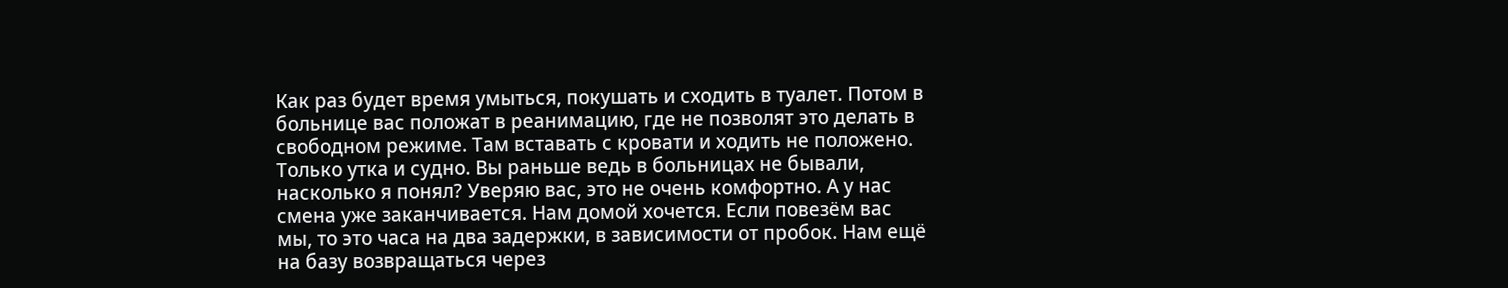Как раз будет время умыться, покушать и сходить в туалет. Потом в больнице вас положат в реанимацию, где не позволят это делать в свободном режиме. Там вставать с кровати и ходить не положено. Только утка и судно. Вы раньше ведь в больницах не бывали, насколько я понял? Уверяю вас, это не очень комфортно. А у нас смена уже заканчивается. Нам домой хочется. Если повезём вас мы, то это часа на два задержки, в зависимости от пробок. Нам ещё на базу возвращаться через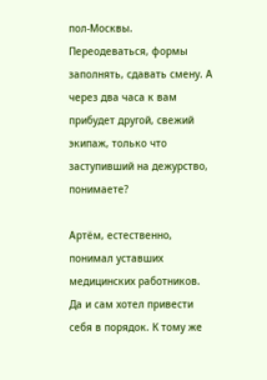пол-Москвы. Переодеваться, формы заполнять, сдавать смену. А через два часа к вам прибудет другой, свежий экипаж, только что заступивший на дежурство, понимаете?

Артём, естественно, понимал уставших медицинских работников. Да и сам хотел привести себя в порядок. К тому же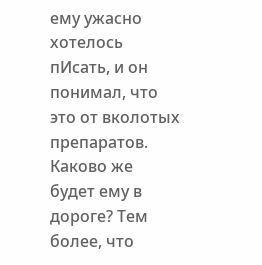ему ужасно хотелось пИсать, и он понимал, что это от вколотых препаратов. Каково же будет ему в дороге? Тем более, что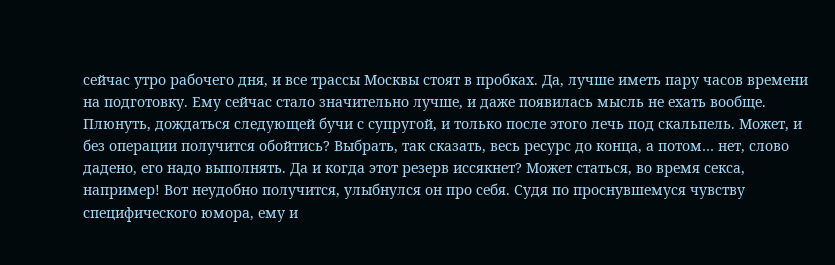сейчас утро рабочего дня, и все трассы Москвы стоят в пробках. Да, лучше иметь пару часов времени на подготовку. Ему сейчас стало значительно лучше, и даже появилась мысль не ехать вообще. Плюнуть, дождаться следующей бучи с супругой, и только после этого лечь под скальпель. Может, и без операции получится обойтись? Выбрать, так сказать, весь ресурс до конца, а потом… нет, слово дадено, его надо выполнять. Да и когда этот резерв иссякнет? Может статься, во время секса, например! Вот неудобно получится, улыбнулся он про себя. Судя по проснувшемуся чувству специфического юмора, ему и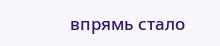впрямь стало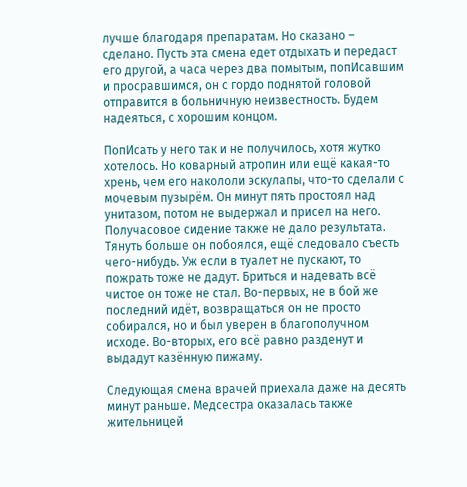лучше благодаря препаратам. Но сказано – сделано. Пусть эта смена едет отдыхать и передаст его другой, а часа через два помытым, попИсавшим и просравшимся, он с гордо поднятой головой отправится в больничную неизвестность. Будем надеяться, с хорошим концом.

ПопИсать у него так и не получилось, хотя жутко хотелось. Но коварный атропин или ещё какая-то хрень, чем его накололи эскулапы, что-то сделали с мочевым пузырём. Он минут пять простоял над унитазом, потом не выдержал и присел на него. Получасовое сидение также не дало результата. Тянуть больше он побоялся, ещё следовало съесть чего-нибудь. Уж если в туалет не пускают, то пожрать тоже не дадут. Бриться и надевать всё чистое он тоже не стал. Во-первых, не в бой же последний идёт, возвращаться он не просто собирался, но и был уверен в благополучном исходе. Во-вторых, его всё равно разденут и выдадут казённую пижаму.

Следующая смена врачей приехала даже на десять минут раньше. Медсестра оказалась также жительницей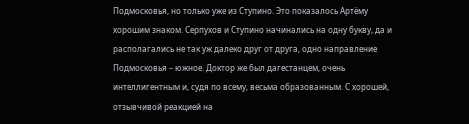Подмосковья, но только уже из Ступино. Это показалось Артёму хорошим знаком. Серпухов и Ступино начинались на одну букву, да и располагались не так уж далеко друг от друга, одно направление Подмосковья – южное. Доктор же был дагестанцем, очень интеллигентным и, судя по всему, весьма образованным. С хорошей, отзывчивой реакцией на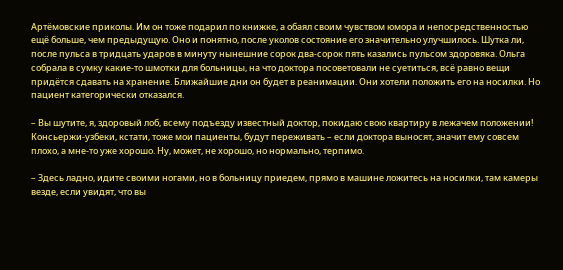Артёмовские приколы. Им он тоже подарил по книжке, а обаял своим чувством юмора и непосредственностью ещё больше, чем предыдущую. Оно и понятно, после уколов состояние его значительно улучшилось. Шутка ли, после пульса в тридцать ударов в минуту нынешние сорок два-сорок пять казались пульсом здоровяка. Ольга собрала в сумку какие-то шмотки для больницы, на что доктора посоветовали не суетиться, всё равно вещи придётся сдавать на хранение. Ближайшие дни он будет в реанимации. Они хотели положить его на носилки. Но пациент категорически отказался.

– Вы шутите, я, здоровый лоб, всему подъезду известный доктор, покидаю свою квартиру в лежачем положении! Консьержи-узбеки, кстати, тоже мои пациенты, будут переживать – если доктора выносят, значит ему совсем плохо, а мне-то уже хорошо. Ну, может, не хорошо, но нормально, терпимо.

– Здесь ладно, идите своими ногами, но в больницу приедем, прямо в машине ложитесь на носилки, там камеры везде, если увидят, что вы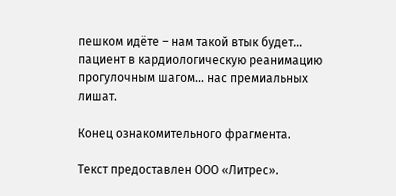пешком идёте – нам такой втык будет… пациент в кардиологическую реанимацию прогулочным шагом… нас премиальных лишат.

Конец ознакомительного фрагмента.

Текст предоставлен ООО «Литрес».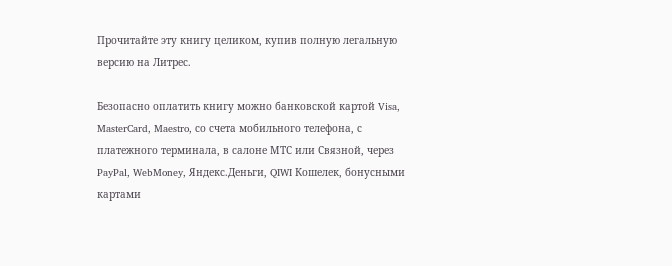Прочитайте эту книгу целиком, купив полную легальную версию на Литрес.

Безопасно оплатить книгу можно банковской картой Visa, MasterCard, Maestro, со счета мобильного телефона, с платежного терминала, в салоне МТС или Связной, через PayPal, WebMoney, Яндекс.Деньги, QIWI Кошелек, бонусными картами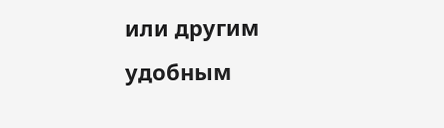или другим удобным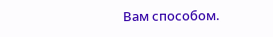Вам способом.